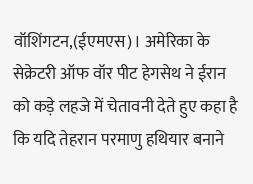वॉशिंगटन,(ईएमएस)। अमेरिका के सेक्रेटरी ऑफ वॉर पीट हेगसेथ ने ईरान को कड़े लहजे में चेतावनी देते हुए कहा है कि यदि तेहरान परमाणु हथियार बनाने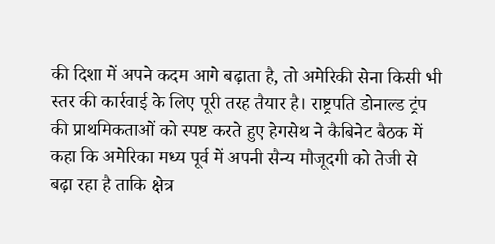की दिशा में अपने कदम आगे बढ़ाता है, तो अमेरिकी सेना किसी भी स्तर की कार्रवाई के लिए पूरी तरह तैयार है। राष्ट्रपति डोनाल्ड ट्रंप की प्राथमिकताओं को स्पष्ट करते हुए हेगसेथ ने कैबिनेट बैठक में कहा कि अमेरिका मध्य पूर्व में अपनी सैन्य मौजूदगी को तेजी से बढ़ा रहा है ताकि क्षेत्र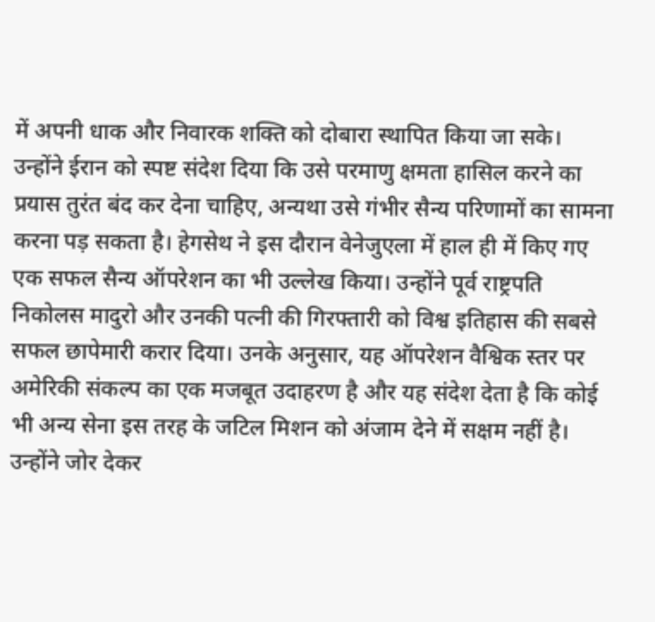में अपनी धाक और निवारक शक्ति को दोबारा स्थापित किया जा सके। उन्होंने ईरान को स्पष्ट संदेश दिया कि उसे परमाणु क्षमता हासिल करने का प्रयास तुरंत बंद कर देना चाहिए, अन्यथा उसे गंभीर सैन्य परिणामों का सामना करना पड़ सकता है। हेगसेथ ने इस दौरान वेनेजुएला में हाल ही में किए गए एक सफल सैन्य ऑपरेशन का भी उल्लेख किया। उन्होंने पूर्व राष्ट्रपति निकोलस मादुरो और उनकी पत्नी की गिरफ्तारी को विश्व इतिहास की सबसे सफल छापेमारी करार दिया। उनके अनुसार, यह ऑपरेशन वैश्विक स्तर पर अमेरिकी संकल्प का एक मजबूत उदाहरण है और यह संदेश देता है कि कोई भी अन्य सेना इस तरह के जटिल मिशन को अंजाम देने में सक्षम नहीं है। उन्होंने जोर देकर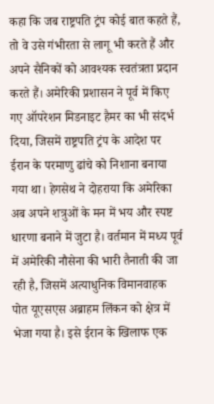कहा कि जब राष्ट्रपति ट्रंप कोई बात कहते हैं, तो वे उसे गंभीरता से लागू भी करते हैं और अपने सैनिकों को आवश्यक स्वतंत्रता प्रदान करते हैं। अमेरिकी प्रशासन ने पूर्व में किए गए ऑपरेशन मिडनाइट हैमर का भी संदर्भ दिया, जिसमें राष्ट्रपति ट्रंप के आदेश पर ईरान के परमाणु ढांचे को निशाना बनाया गया था। हेगसेथ ने दोहराया कि अमेरिका अब अपने शत्रुओं के मन में भय और स्पष्ट धारणा बनाने में जुटा है। वर्तमान में मध्य पूर्व में अमेरिकी नौसेना की भारी तैनाती की जा रही है, जिसमें अत्याधुनिक विमानवाहक पोत यूएसएस अब्राहम लिंकन को क्षेत्र में भेजा गया है। इसे ईरान के खिलाफ एक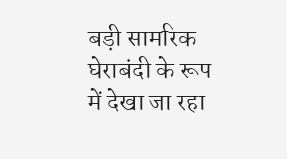बड़ी सामरिक घेराबंदी के रूप में देखा जा रहा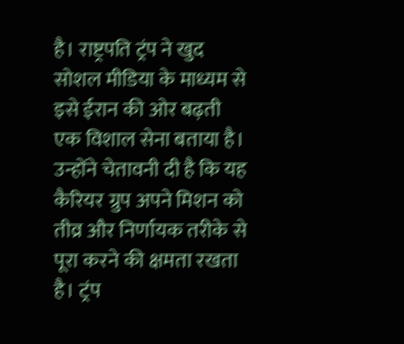है। राष्ट्रपति ट्रंप ने खुद सोशल मीडिया के माध्यम से इसे ईरान की ओर बढ़ती एक विशाल सेना बताया है। उन्होंने चेतावनी दी है कि यह कैरियर ग्रुप अपने मिशन को तीव्र और निर्णायक तरीके से पूरा करने की क्षमता रखता है। ट्रंप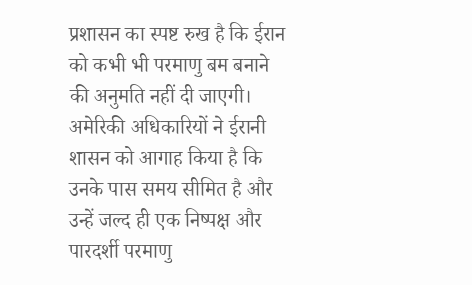प्रशासन का स्पष्ट रुख है कि ईरान को कभी भी परमाणु बम बनाने की अनुमति नहीं दी जाएगी। अमेरिकी अधिकारियों ने ईरानी शासन को आगाह किया है कि उनके पास समय सीमित है और उन्हें जल्द ही एक निष्पक्ष और पारदर्शी परमाणु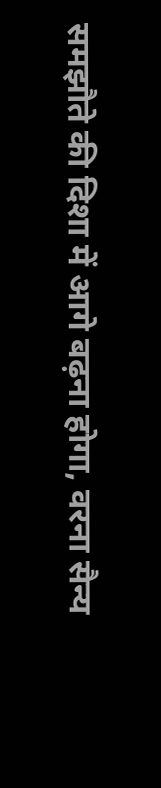समझौते की दिशा में आगे बढ़ना होगा, वरना सैन्य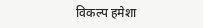विकल्प हमेशा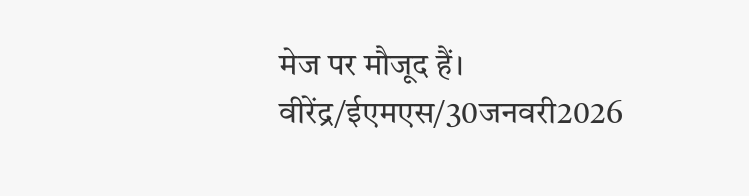मेज पर मौजूद हैं। वीरेंद्र/ईएमएस/30जनवरी2026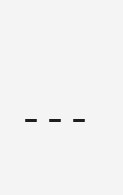---